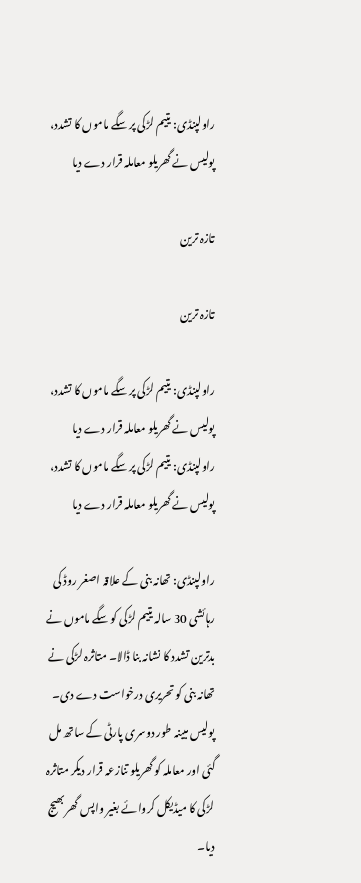راولپنڈی: یتیم لڑکی پر سگے ماموں کا تشدد، پولیس نے گھریلو معاملہ قرار دے دیا

تازہ ترین

تازہ ترین

راولپنڈی: یتیم لڑکی پر سگے ماموں کا تشدد، پولیس نے گھریلو معاملہ قرار دے دیا
راولپنڈی: یتیم لڑکی پر سگے ماموں کا تشدد، پولیس نے گھریلو معاملہ قرار دے دیا

راولپنڈی: تھانہ بنی کے علاقہ اصغر روڈ کی رہائشی 30 سالہ یتیم لڑکی کو سگے ماموں نے بدترین تشدد کا نشانہ بنا ڈالا۔ متاثرہ لڑکی نے تھانہ بنی کو تحریری درخواست دے دی۔ پولیس مبینہ طور دوسری پارٹی کے ساتھ مل گئی اور معاملہ کو گھریلو تنازعہ قرار دیکر متاثرہ لڑکی کا میڈیکل کروائے بغیر واپس گھر بھیج دیا۔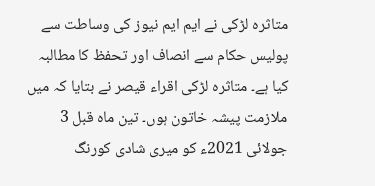متاثرہ لڑکی نے ایم ایم نیوز کی وساطت سے پولیس حکام سے انصاف اور تحفظ کا مطالبہ کیا ہے۔ متاثرہ لڑکی اقراء قیصر نے بتایا کہ میں ملازمت پیشہ خاتون ہوں۔ تین ماہ قبل 3 جولائی 2021ء کو میری شادی کورنگ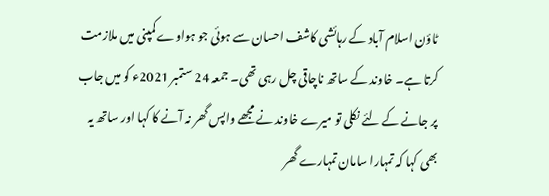ٹاؤن اسلام آباد کے رہائشی کاشف احسان سے ہوئی جو ہواوے کمپنی میں ملازمت کرتا ہے۔ خاوند کے ساتھ ناچاقی چل رہی تھی۔ جمعہ 24 ستمبر 2021ء کو میں جاب پر جانے کے لئے نکلی تو میرے خاوند نے مجھے واپس گھر نہ آنے کا کہا اور ساتھ یہ بھی کہا کہ تمہارا سامان تمہارے گھر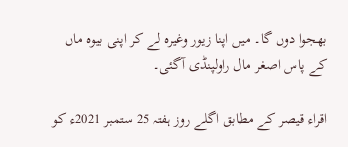بھجوا دوں گا۔ میں اپنا زیور وغیرہ لے کر اپنی بیوہ ماں کے پاس اصغر مال راولپنڈی آگئی۔

اقراء قیصر کے مطابق اگلے روز ہفتہ 25 ستمبر 2021ء کو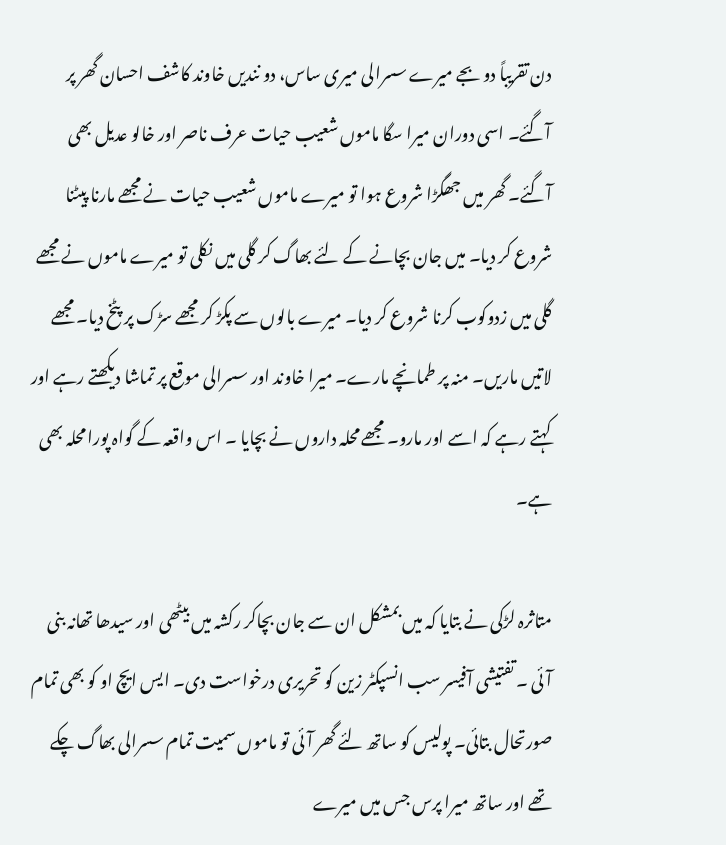دن تقریباً دو بجے میرے سسرالی میری ساس، دو نندیں خاوند کاشف احسان گھر پر آگئے۔ اسی دوران میرا سگا ماموں شعیب حیات عرف ناصر اور خالو عدیل بھی آگئے۔ گھر میں جھگڑا شروع ہوا تو میرے ماموں شعیب حیات نے مجھے مارنا پیٹنا شروع کر دیا۔ میں جان بچانے کے لئے بھاگ کر گلی میں نکلی تو میرے ماموں نے مجھے گلی میں زدوکوب کرنا شروع کر دیا۔ میرے بالوں سے پکڑ کر مجھے سڑک پر پٹخ دیا۔ مجھے لاتیں ماریں۔ منہ پر طمانچے مارے۔ میرا خاوند اور سسرالی موقع پر تماشا دیکھتے رہے اور کہتے رہے کہ اسے اور مارو۔ مجھے محلہ داروں نے بچایا ۔ اس واقعہ کے گواہ پورا محلہ بھی ہے۔

متاثرہ لڑکی نے بتایا کہ میں بمشکل ان سے جان بچاکر رکشہ میں بیٹھی اور سیدھا تھانہ بنی آئی ۔ تفتیشی آفیسر سب انسپکٹر زین کو تحریری درخواست دی۔ ایس ایچ او کو بھی تمام صورتحال بتائی۔ پولیس کو ساتھ لئے گھر آئی تو ماموں سمیت تمام سسرالی بھاگ چکے تھے اور ساتھ میرا پرس جس میں میرے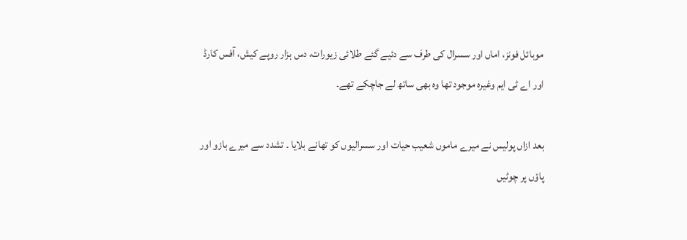موبائل فونز، اماں اور سسرال کی طرف سے دئیے گئے طلائی زیورات، دس ہزار روپے کیش، آفس کارڈ اور اے ٹی ایم وغیرہ موجود تھا وہ بھی ساتھ لے جاچکے تھے۔

بعد ازاں پولیس نے میرے ماموں شعیب حیات اور سسرالیوں کو تھانے بلایا ۔ تشدد سے میرے بازو اور پاؤں پر چوٹیں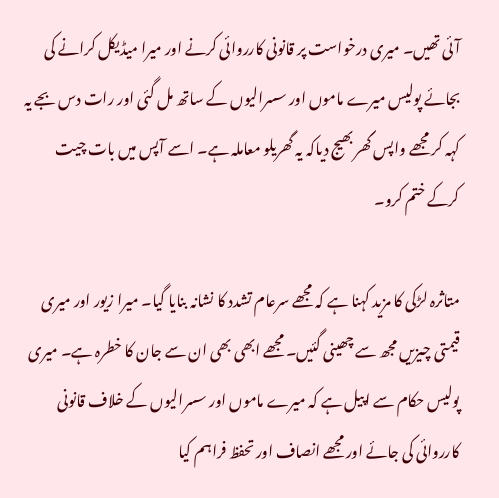آئی تھیں۔ میری درخواست پر قانونی کارروائی کرنے اور میرا میڈیکل کرانے کی بجائے پولیس میرے ماموں اور سسرالیوں کے ساتھ مل گئی اور رات دس بجے یہ کہہ کر مجھے واپس گھر بھیج دیاکہ یہ گھریلو معاملہ ہے۔ اسے آپس میں بات چیت کرکے ختم کرو۔

متاثرہ لڑکی کا مزید کہنا ہے کہ مجھے سرعام تشدد کا نشانہ بنایا گیا۔ میرا زیور اور میری قیمتی چیزیں مجھ سے چھینی گئیں۔ مجھے ابھی بھی ان سے جان کا خطرہ ہے۔ میری پولیس حکام سے اپیل ہے کہ میرے ماموں اور سسرالیوں کے خلاف قانونی کارروائی کی جائے اور مجھے انصاف اور تحفظ فراہم کیا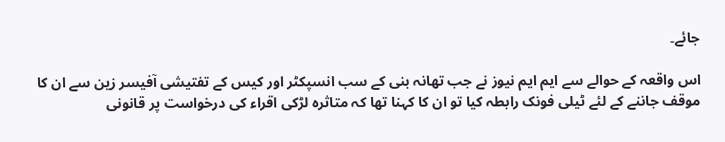جائے۔

اس واقعہ کے حوالے سے ایم ایم نیوز نے جب تھانہ بنی کے سب انسپکٹر اور کیس کے تفتیشی آفیسر زین سے ان کا موقف جاننے کے لئے ٹیلی فونک رابطہ کیا تو ان کا کہنا تھا کہ متاثرہ لڑکی اقراء کی درخواست پر قانونی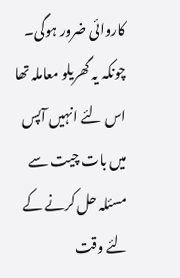کاروائی ضرور ہوگی۔ چونکہ یہ گھریلو معاملہ تھا اس لئے انہیں آپس میں بات چیت سے مسئلہ حل کرنے کے لئے وقت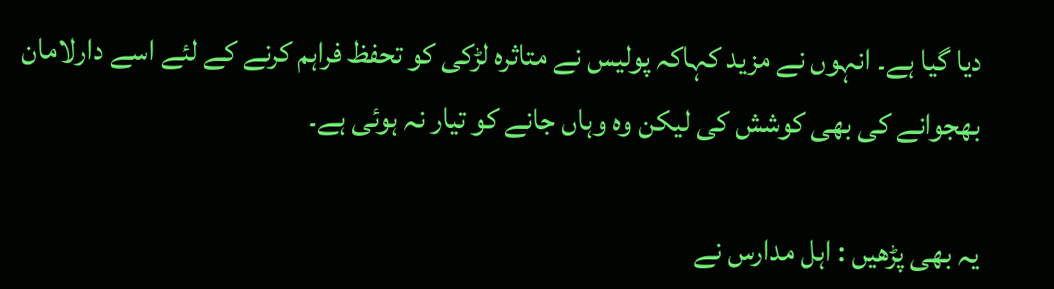دیا گیا ہے۔ انہوں نے مزید کہاکہ پولیس نے متاثرہ لڑکی کو تحفظ فراہم کرنے کے لئے اسے دارلامان بھجوانے کی بھی کوشش کی لیکن وہ وہاں جانے کو تیار نہ ہوئی ہے۔

یہ بھی پڑھیں : اہل مدارس نے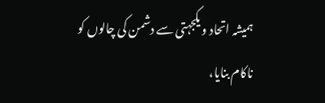ہمیشہ اتحاد و یکجہتی سے دشمن کی چالوں کو ناکام بنایا،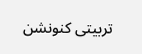تربیتی کنونشن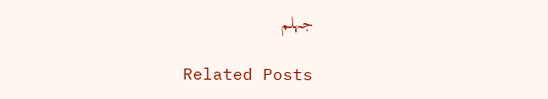جہلم

Related Posts